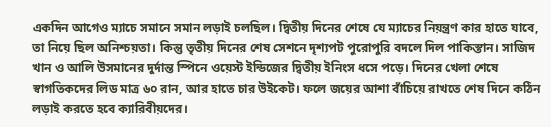একদিন আগেও ম্যাচে সমানে সমান লড়াই চলছিল। দ্বিতীয় দিনের শেষে যে ম্যাচের নিয়ন্ত্রণ কার হাতে যাবে, তা নিয়ে ছিল অনিশ্চয়তা। কিন্তু তৃতীয় দিনের শেষ সেশনে দৃশ্যপট পুরোপুরি বদলে দিল পাকিস্তান। সাজিদ খান ও আলি উসমানের দুর্দান্ত স্পিনে ওয়েস্ট ইন্ডিজের দ্বিতীয় ইনিংস ধসে পড়ে। দিনের খেলা শেষে স্বাগতিকদের লিড মাত্র ৬০ রান, আর হাতে চার উইকেট। ফলে জয়ের আশা বাঁচিয়ে রাখতে শেষ দিনে কঠিন লড়াই করতে হবে ক্যারিবীয়দের।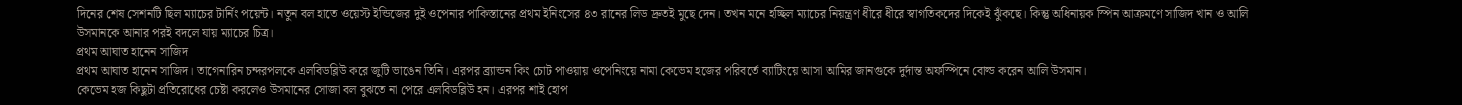দিনের শেষ সেশনটি ছিল ম্যাচের টার্নিং পয়েন্ট। নতুন বল হাতে ওয়েস্ট ইন্ডিজের দুই ওপেনার পাকিস্তানের প্রথম ইনিংসের ৪৩ রানের লিড দ্রুতই মুছে দেন। তখন মনে হচ্ছিল ম্যাচের নিয়ন্ত্রণ ধীরে ধীরে স্বাগতিকদের দিকেই ঝুঁকছে। কিন্তু অধিনায়ক স্পিন আক্রমণে সাজিদ খান ও আলি উসমানকে আনার পরই বদলে যায় ম্যাচের চিত্র।
প্রথম আঘাত হানেন সাজিদ
প্রথম আঘাত হানেন সাজিদ। তাগেনারিন চন্দরপলকে এলবিডব্লিউ করে জুটি ভাঙেন তিনি। এরপর ব্র্যান্ডন কিং চোট পাওয়ায় ওপেনিংয়ে নামা কেভেম হজের পরিবর্তে ব্যাটিংয়ে আসা আমির জানগুকে দুর্দান্ত অফস্পিনে বোল্ড করেন আলি উসমান।
কেভেম হজ কিছুটা প্রতিরোধের চেষ্টা করলেও উসমানের সোজা বল বুঝতে না পেরে এলবিডব্লিউ হন। এরপর শাই হোপ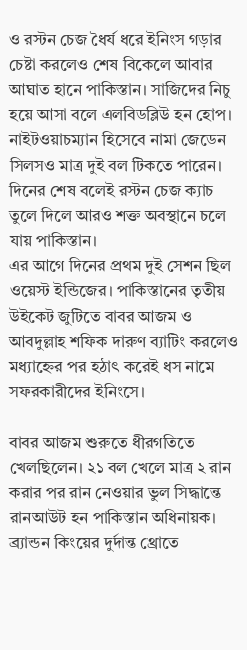ও রস্টন চেজ ধৈর্য ধরে ইনিংস গড়ার চেষ্টা করলেও শেষ বিকেলে আবার আঘাত হানে পাকিস্তান। সাজিদের নিচু হয়ে আসা বলে এলবিডব্লিউ হন হোপ। নাইটওয়াচম্যান হিসেবে নামা জেডেন সিলসও মাত্র দুই বল টিকতে পারেন। দিনের শেষ বলেই রস্টন চেজ ক্যাচ তুলে দিলে আরও শক্ত অবস্থানে চলে যায় পাকিস্তান।
এর আগে দিনের প্রথম দুই সেশন ছিল ওয়েস্ট ইন্ডিজের। পাকিস্তানের তৃতীয় উইকেট জুটিতে বাবর আজম ও আবদুল্লাহ শফিক দারুণ ব্যাটিং করলেও মধ্যাহ্নের পর হঠাৎ করেই ধস নামে সফরকারীদের ইনিংসে।

বাবর আজম শুরুতে ধীরগতিতে খেলছিলেন। ২১ বল খেলে মাত্র ২ রান করার পর রান নেওয়ার ভুল সিদ্ধান্তে রানআউট হন পাকিস্তান অধিনায়ক। ব্র্যান্ডন কিংয়ের দুর্দান্ত থ্রোতে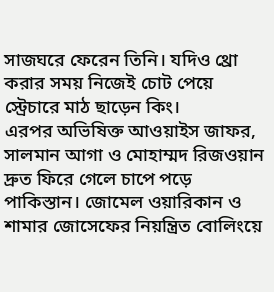সাজঘরে ফেরেন তিনি। যদিও থ্রো করার সময় নিজেই চোট পেয়ে স্ট্রেচারে মাঠ ছাড়েন কিং।
এরপর অভিষিক্ত আওয়াইস জাফর, সালমান আগা ও মোহাম্মদ রিজওয়ান দ্রুত ফিরে গেলে চাপে পড়ে পাকিস্তান। জোমেল ওয়ারিকান ও শামার জোসেফের নিয়ন্ত্রিত বোলিংয়ে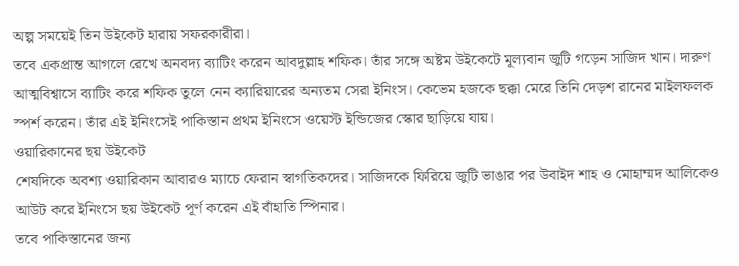অল্প সময়েই তিন উইকেট হারায় সফরকারীরা।
তবে একপ্রান্ত আগলে রেখে অনবদ্য ব্যাটিং করেন আবদুল্লাহ শফিক। তাঁর সঙ্গে অষ্টম উইকেটে মূল্যবান জুটি গড়েন সাজিদ খান। দারুণ আত্মবিশ্বাসে ব্যাটিং করে শফিক তুলে নেন ক্যারিয়ারের অন্যতম সেরা ইনিংস। কেভেম হজকে ছক্কা মেরে তিনি দেড়শ রানের মাইলফলক স্পর্শ করেন। তাঁর এই ইনিংসেই পাকিস্তান প্রথম ইনিংসে ওয়েস্ট ইন্ডিজের স্কোর ছাড়িয়ে যায়।
ওয়ারিকানের ছয় উইকেট
শেষদিকে অবশ্য ওয়ারিকান আবারও ম্যাচে ফেরান স্বাগতিকদের। সাজিদকে ফিরিয়ে জুটি ভাঙার পর উবাইদ শাহ ও মোহাম্মদ আলিকেও আউট করে ইনিংসে ছয় উইকেট পূর্ণ করেন এই বাঁহাতি স্পিনার।
তবে পাকিস্তানের জন্য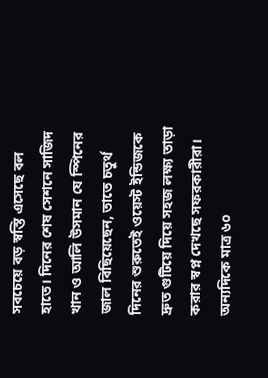সবচেয়ে বড় স্বস্তি এসেছে বল হাতে। দিনের শেষ সেশনে সাজিদ খান ও আলি উসমান যে স্পিনের জাল বিছিয়েছেন, তাতে চতুর্থ দিনের শুরুতেই ওয়েস্ট ইন্ডিজকে দ্রুত গুটিয়ে দিয়ে সহজ লক্ষ্য তাড়া করার স্বপ্ন দেখছে সফরকারীরা। অন্যদিকে মাত্র ৬০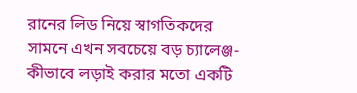রানের লিড নিয়ে স্বাগতিকদের সামনে এখন সবচেয়ে বড় চ্যালেঞ্জ-কীভাবে লড়াই করার মতো একটি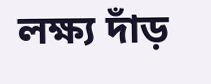লক্ষ্য দাঁড়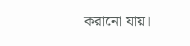করানো যায়।